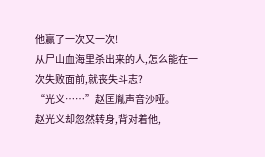他赢了一次又一次!
从尸山血海里杀出来的人,怎么能在一次失败面前,就丧失斗志?
“光义……”赵匡胤声音沙哑。
赵光义却忽然转身,背对着他,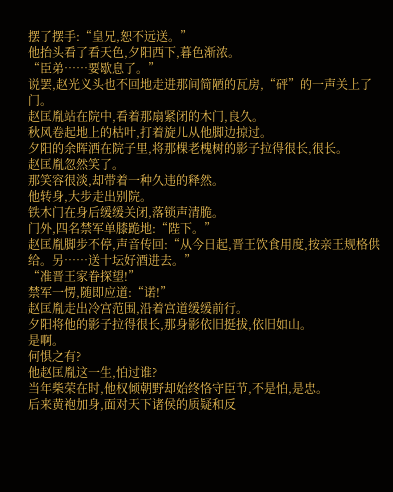摆了摆手:“皇兄,恕不远送。”
他抬头看了看天色,夕阳西下,暮色渐浓。
“臣弟……要歇息了。”
说罢,赵光义头也不回地走进那间简陋的瓦房,“砰”的一声关上了门。
赵匡胤站在院中,看着那扇紧闭的木门,良久。
秋风卷起地上的枯叶,打着旋儿从他脚边掠过。
夕阳的余晖洒在院子里,将那棵老槐树的影子拉得很长,很长。
赵匡胤忽然笑了。
那笑容很淡,却带着一种久违的释然。
他转身,大步走出别院。
铁木门在身后缓缓关闭,落锁声清脆。
门外,四名禁军单膝跪地:“陛下。”
赵匡胤脚步不停,声音传回:“从今日起,晋王饮食用度,按亲王规格供给。另……送十坛好酒进去。”
“准晋王家眷探望!”
禁军一愣,随即应道:“诺!”
赵匡胤走出冷宫范围,沿着宫道缓缓前行。
夕阳将他的影子拉得很长,那身影依旧挺拔,依旧如山。
是啊。
何惧之有?
他赵匡胤这一生,怕过谁?
当年柴荣在时,他权倾朝野却始终恪守臣节,不是怕,是忠。
后来黄袍加身,面对天下诸侯的质疑和反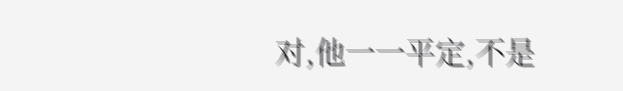对,他一一平定,不是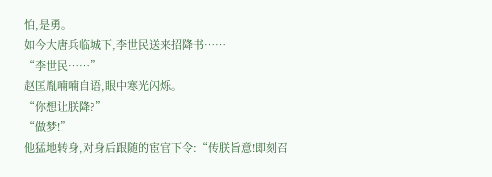怕,是勇。
如今大唐兵临城下,李世民送来招降书……
“李世民……”
赵匡胤喃喃自语,眼中寒光闪烁。
“你想让朕降?”
“做梦!”
他猛地转身,对身后跟随的宦官下令:“传朕旨意!即刻召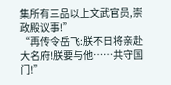集所有三品以上文武官员,崇政殿议事!”
“再传令岳飞:朕不日将亲赴大名府!朕要与他……共守国门!”